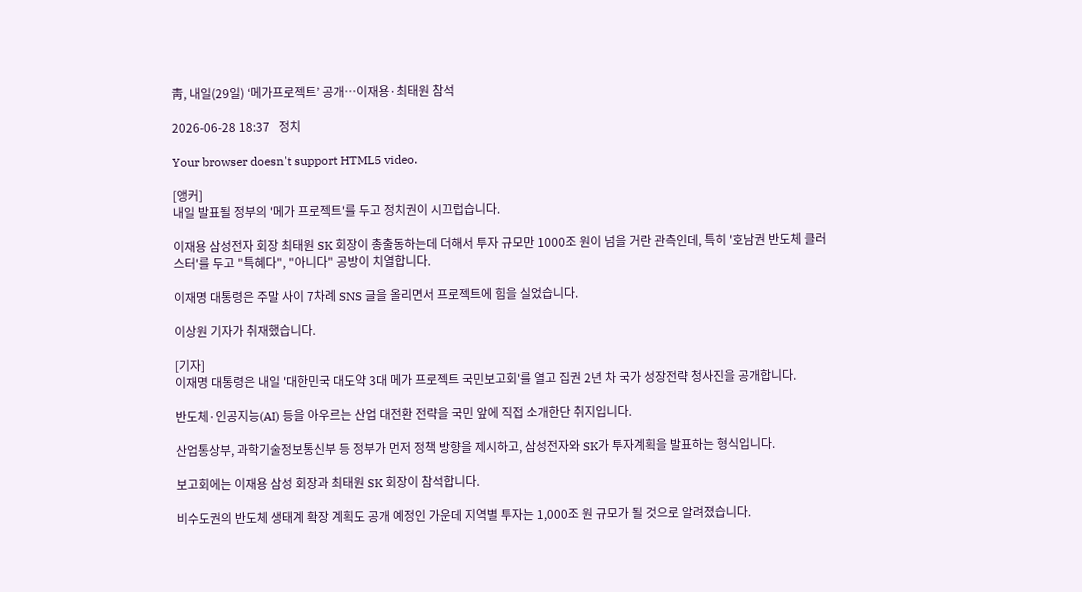靑, 내일(29일) ‘메가프로젝트’ 공개…이재용·최태원 참석

2026-06-28 18:37   정치

Your browser doesn't support HTML5 video.

[앵커]
내일 발표될 정부의 '메가 프로젝트'를 두고 정치권이 시끄럽습니다.

이재용 삼성전자 회장 최태원 SK 회장이 총출동하는데 더해서 투자 규모만 1000조 원이 넘을 거란 관측인데, 특히 '호남권 반도체 클러스터'를 두고 "특혜다", "아니다" 공방이 치열합니다.

이재명 대통령은 주말 사이 7차례 SNS 글을 올리면서 프로젝트에 힘을 실었습니다.

이상원 기자가 취재했습니다.

[기자]
이재명 대통령은 내일 '대한민국 대도약 3대 메가 프로젝트 국민보고회'를 열고 집권 2년 차 국가 성장전략 청사진을 공개합니다.

반도체·인공지능(AI) 등을 아우르는 산업 대전환 전략을 국민 앞에 직접 소개한단 취지입니다.

산업통상부, 과학기술정보통신부 등 정부가 먼저 정책 방향을 제시하고, 삼성전자와 SK가 투자계획을 발표하는 형식입니다.

보고회에는 이재용 삼성 회장과 최태원 SK 회장이 참석합니다.

비수도권의 반도체 생태계 확장 계획도 공개 예정인 가운데 지역별 투자는 1,000조 원 규모가 될 것으로 알려졌습니다.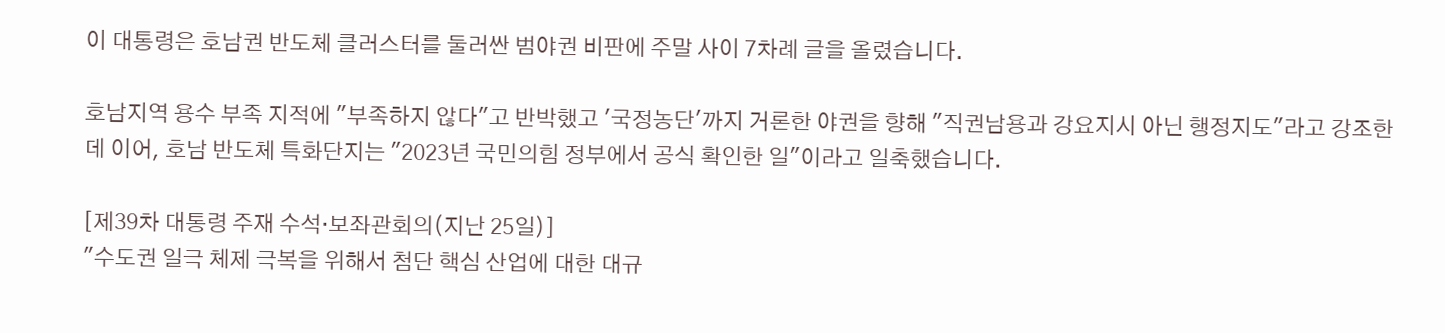이 대통령은 호남권 반도체 클러스터를 둘러싼 범야권 비판에 주말 사이 7차례 글을 올렸습니다.

호남지역 용수 부족 지적에 "부족하지 않다"고 반박했고 '국정농단'까지 거론한 야권을 향해 "직권남용과 강요지시 아닌 행정지도"라고 강조한 데 이어, 호남 반도체 특화단지는 "2023년 국민의힘 정부에서 공식 확인한 일"이라고 일축했습니다.

[제39차 대통령 주재 수석·보좌관회의(지난 25일)]
"수도권 일극 체제 극복을 위해서 첨단 핵심 산업에 대한 대규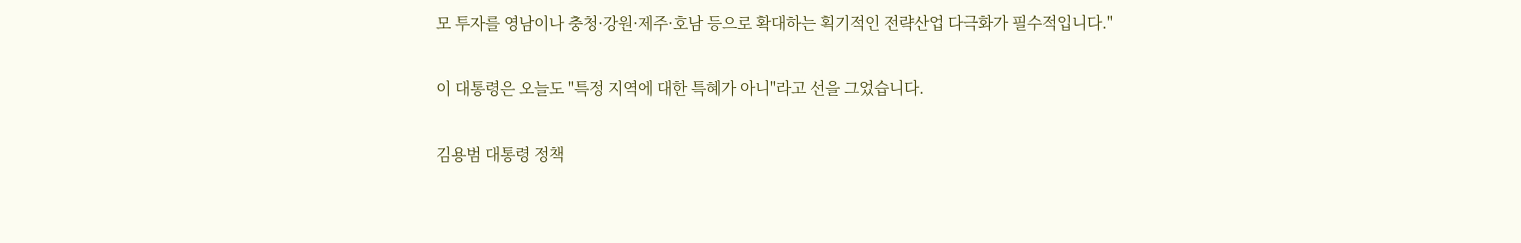모 투자를 영남이나 충청·강원·제주·호남 등으로 확대하는 획기적인 전략산업 다극화가 필수적입니다."

이 대통령은 오늘도 "특정 지역에 대한 특혜가 아니"라고 선을 그었습니다.

김용범 대통령 정책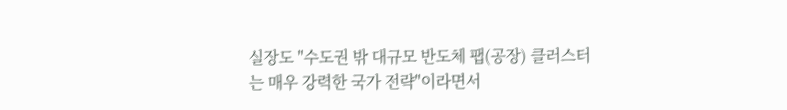실장도 "수도권 밖 대규모 반도체 팹(공장) 클러스터는 매우 강력한 국가 전략"이라면서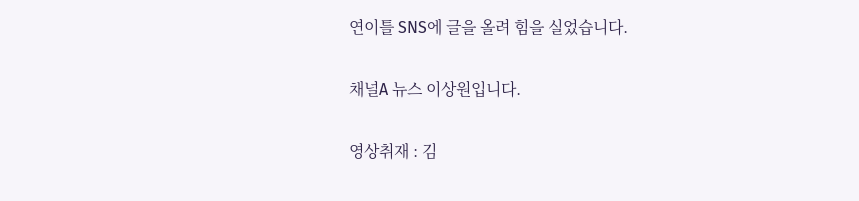연이틀 SNS에 글을 올려 힘을 실었습니다.

채널A 뉴스 이상원입니다.

영상취재 : 김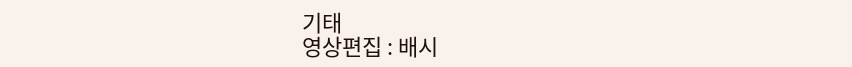기태
영상편집 : 배시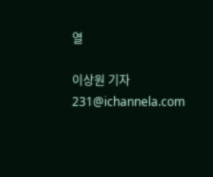열

이상원 기자 231@ichannela.com